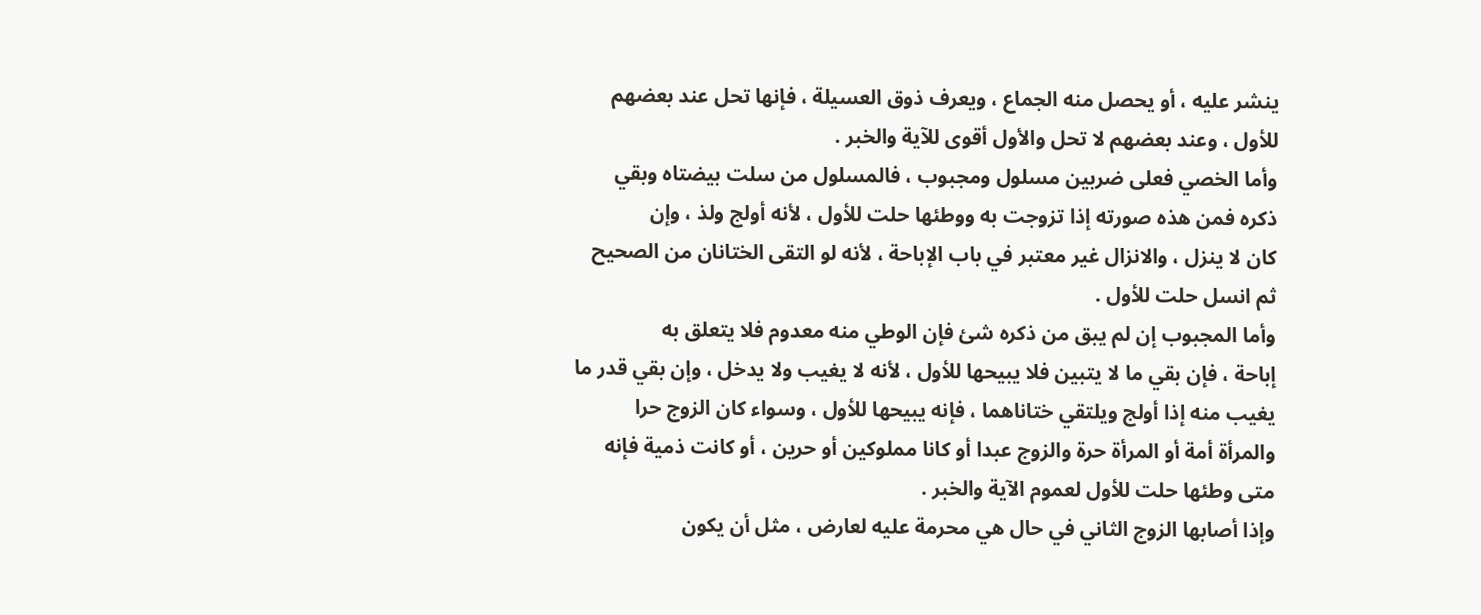ينشر عليه ، أو يحصل منه الجماع ، ويعرف ذوق العسيلة ، فإنها تحل عند بعضهم
للأول ، وعند بعضهم لا تحل والأول أقوى للآية والخبر .
وأما الخصي فعلى ضربين مسلول ومجبوب ، فالمسلول من سلت بيضتاه وبقي
ذكره فمن هذه صورته إذا تزوجت به ووطئها حلت للأول ، لأنه أولج ولذ ، وإن
كان لا ينزل ، والانزال غير معتبر في باب الإباحة ، لأنه لو التقى الختانان من الصحيح
ثم انسل حلت للأول .
وأما المجبوب إن لم يبق من ذكره شئ فإن الوطي منه معدوم فلا يتعلق به
إباحة ، فإن بقي ما لا يتبين فلا يبيحها للأول ، لأنه لا يغيب ولا يدخل ، وإن بقي قدر ما
يغيب منه إذا أولج ويلتقي ختاناهما ، فإنه يبيحها للأول ، وسواء كان الزوج حرا
والمرأة أمة أو المرأة حرة والزوج عبدا أو كانا مملوكين أو حرين ، أو كانت ذمية فإنه
متى وطئها حلت للأول لعموم الآية والخبر .
وإذا أصابها الزوج الثاني في حال هي محرمة عليه لعارض ، مثل أن يكون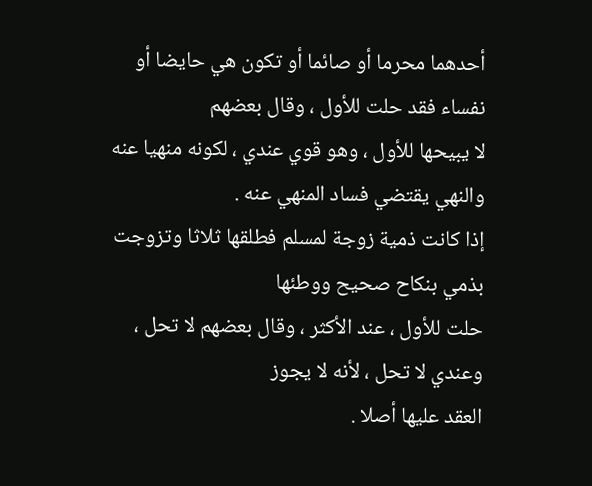أحدهما محرما أو صائما أو تكون هي حايضا أو نفساء فقد حلت للأول ، وقال بعضهم
لا يبيحها للأول ، وهو قوي عندي ، لكونه منهيا عنه والنهي يقتضي فساد المنهي عنه .
إذا كانت ذمية زوجة لمسلم فطلقها ثلاثا وتزوجت بذمي بنكاح صحيح ووطئها
حلت للأول ، عند الأكثر ، وقال بعضهم لا تحل ، وعندي لا تحل ، لأنه لا يجوز
العقد عليها أصلا .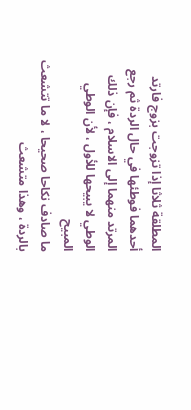المطلقة ثلاثا إذا تزوجت بزوج فارتد أحدهما فوطئها في حال الردة ثم رجع
المرتد منهما إلى الاسلام ، فإن ذلك الوطي لا يبيحها للأول ، لأن الوطي المبيح
ما صادف نكاحا صحيحا ، لا ما تتشعث بالردة ، وهذا متشعث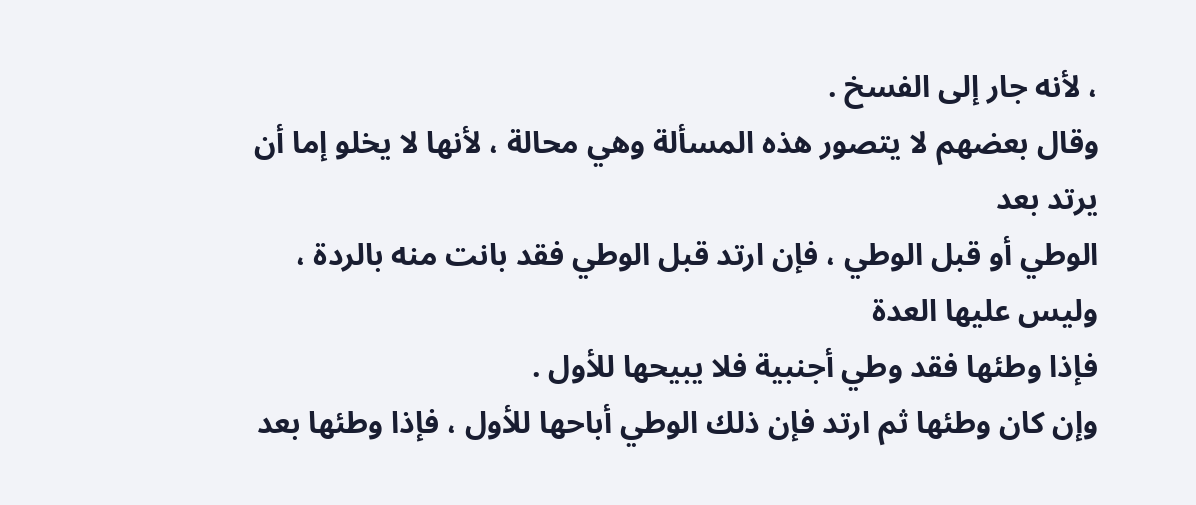، لأنه جار إلى الفسخ .
وقال بعضهم لا يتصور هذه المسألة وهي محالة ، لأنها لا يخلو إما أن يرتد بعد
الوطي أو قبل الوطي ، فإن ارتد قبل الوطي فقد بانت منه بالردة ، وليس عليها العدة
فإذا وطئها فقد وطي أجنبية فلا يبيحها للأول .
وإن كان وطئها ثم ارتد فإن ذلك الوطي أباحها للأول ، فإذا وطئها بعد